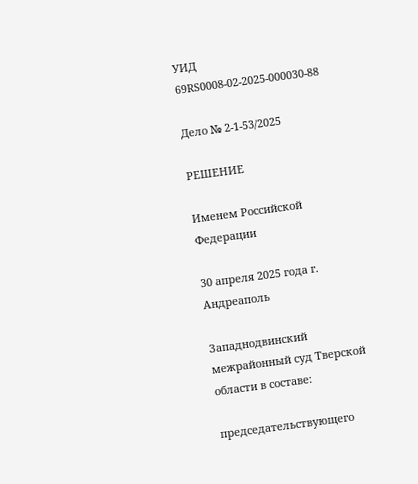УИД 69RS0008-02-2025-000030-88

Дело № 2-1-53/2025

РЕШЕНИЕ

Именем Российской Федерации

30 апреля 2025 года г. Андреаполь

Западнодвинский межрайонный суд Тверской области в составе:

председательствующего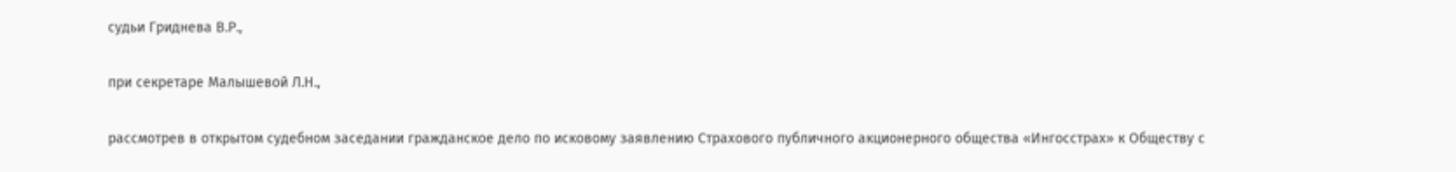судьи Гриднева В.Р.,

при секретаре Малышевой Л.Н.,

рассмотрев в открытом судебном заседании гражданское дело по исковому заявлению Страхового публичного акционерного общества «Ингосстрах» к Обществу с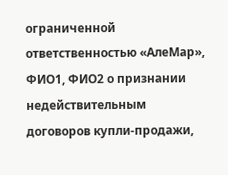ограниченной ответственностью «АлеМар», ФИО1, ФИО2 о признании недействительным договоров купли-продажи,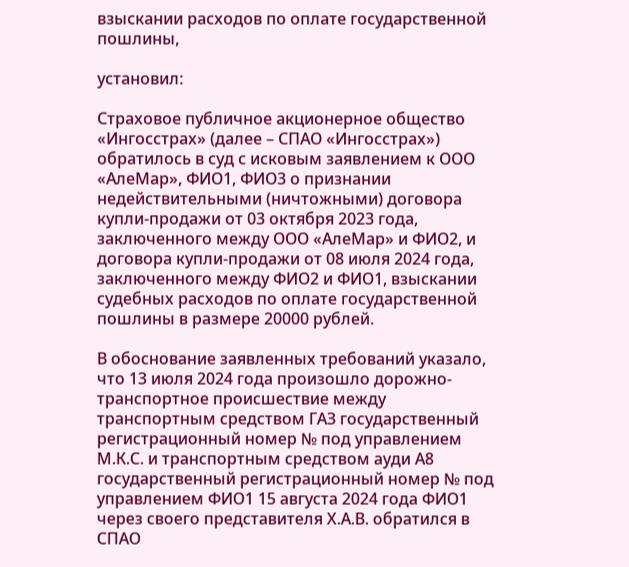взыскании расходов по оплате государственной пошлины,

установил:

Страховое публичное акционерное общество «Ингосстрах» (далее – СПАО «Ингосстрах») обратилось в суд с исковым заявлением к ООО «АлеМар», ФИО1, ФИО3 о признании недействительными (ничтожными) договора купли-продажи от 03 октября 2023 года, заключенного между ООО «АлеМар» и ФИО2, и договора купли-продажи от 08 июля 2024 года, заключенного между ФИО2 и ФИО1, взыскании судебных расходов по оплате государственной пошлины в размере 20000 рублей.

В обоснование заявленных требований указало, что 13 июля 2024 года произошло дорожно-транспортное происшествие между транспортным средством ГАЗ государственный регистрационный номер № под управлением М.К.С. и транспортным средством ауди А8 государственный регистрационный номер № под управлением ФИО1 15 августа 2024 года ФИО1 через своего представителя Х.А.В. обратился в СПАО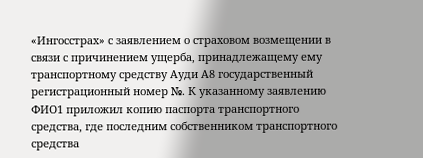«Ингосстрах» с заявлением о страховом возмещении в связи с причинением ущерба, принадлежащему ему транспортному средству Ауди А8 государственный регистрационный номер №. К указанному заявлению ФИО1 приложил копию паспорта транспортного средства, где последним собственником транспортного средства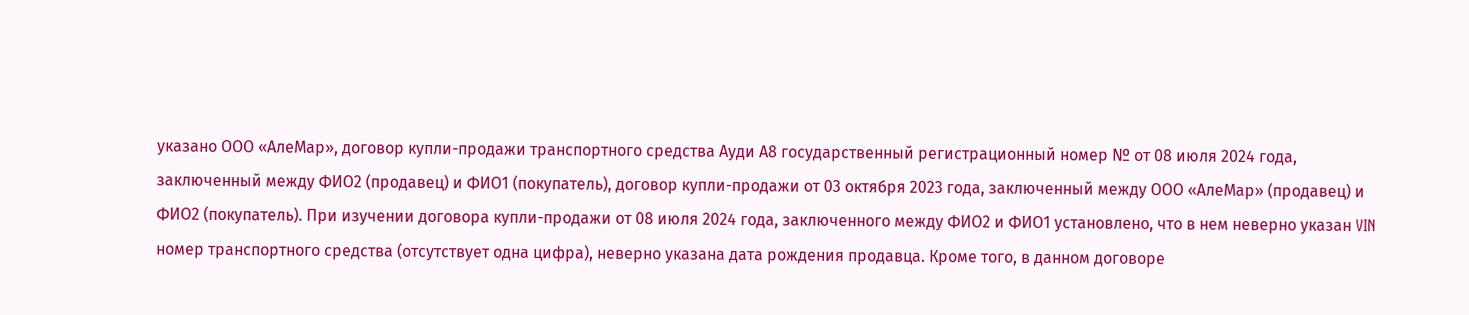указано ООО «АлеМар», договор купли-продажи транспортного средства Ауди А8 государственный регистрационный номер № от 08 июля 2024 года, заключенный между ФИО2 (продавец) и ФИО1 (покупатель), договор купли-продажи от 03 октября 2023 года, заключенный между ООО «АлеМар» (продавец) и ФИО2 (покупатель). При изучении договора купли-продажи от 08 июля 2024 года, заключенного между ФИО2 и ФИО1 установлено, что в нем неверно указан VIN номер транспортного средства (отсутствует одна цифра), неверно указана дата рождения продавца. Кроме того, в данном договоре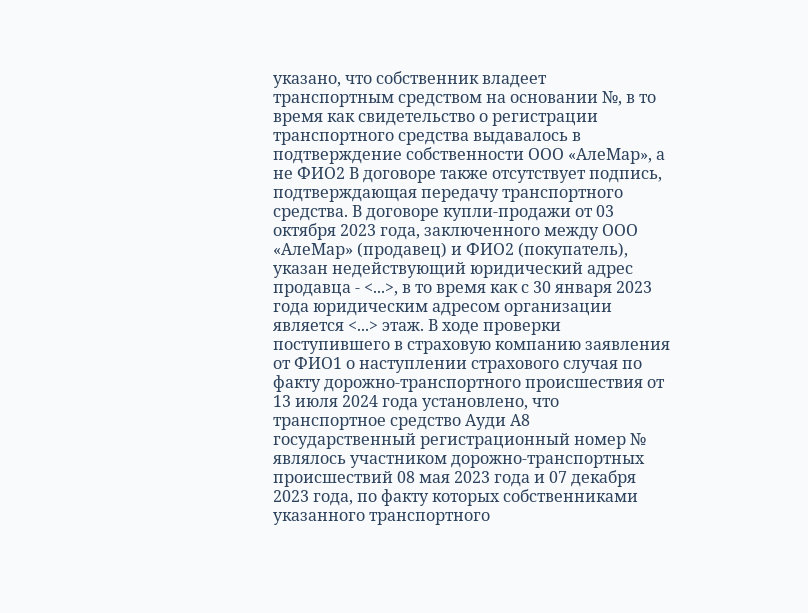указано, что собственник владеет транспортным средством на основании №, в то время как свидетельство о регистрации транспортного средства выдавалось в подтверждение собственности ООО «АлеМар», а не ФИО2 В договоре также отсутствует подпись, подтверждающая передачу транспортного средства. В договоре купли-продажи от 03 октября 2023 года, заключенного между ООО «АлеМар» (продавец) и ФИО2 (покупатель), указан недействующий юридический адрес продавца - <...>, в то время как с 30 января 2023 года юридическим адресом организации является <...> этаж. В ходе проверки поступившего в страховую компанию заявления от ФИО1 о наступлении страхового случая по факту дорожно-транспортного происшествия от 13 июля 2024 года установлено, что транспортное средство Ауди А8 государственный регистрационный номер № являлось участником дорожно-транспортных происшествий 08 мая 2023 года и 07 декабря 2023 года, по факту которых собственниками указанного транспортного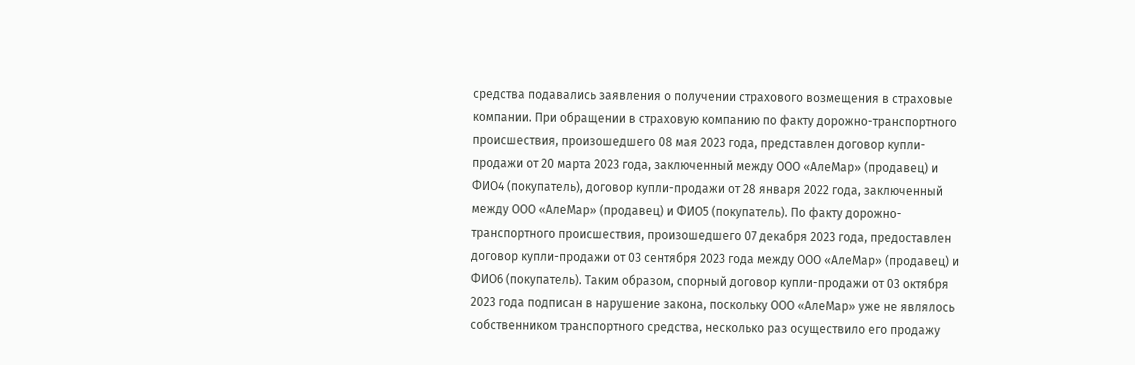средства подавались заявления о получении страхового возмещения в страховые компании. При обращении в страховую компанию по факту дорожно-транспортного происшествия, произошедшего 08 мая 2023 года, представлен договор купли-продажи от 20 марта 2023 года, заключенный между ООО «АлеМар» (продавец) и ФИО4 (покупатель), договор купли-продажи от 28 января 2022 года, заключенный между ООО «АлеМар» (продавец) и ФИО5 (покупатель). По факту дорожно-транспортного происшествия, произошедшего 07 декабря 2023 года, предоставлен договор купли-продажи от 03 сентября 2023 года между ООО «АлеМар» (продавец) и ФИО6 (покупатель). Таким образом, спорный договор купли-продажи от 03 октября 2023 года подписан в нарушение закона, поскольку ООО «АлеМар» уже не являлось собственником транспортного средства, несколько раз осуществило его продажу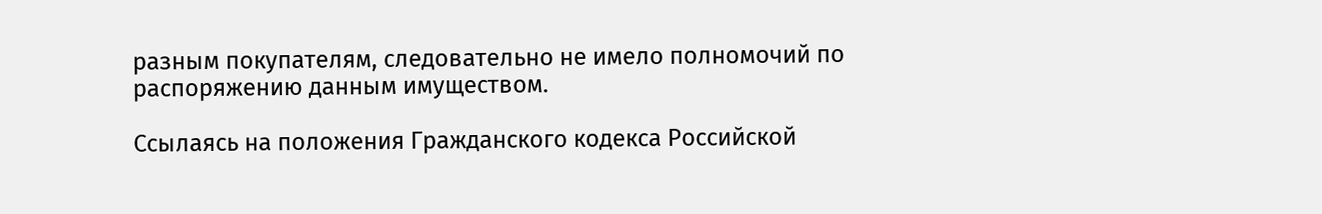разным покупателям, следовательно не имело полномочий по распоряжению данным имуществом.

Ссылаясь на положения Гражданского кодекса Российской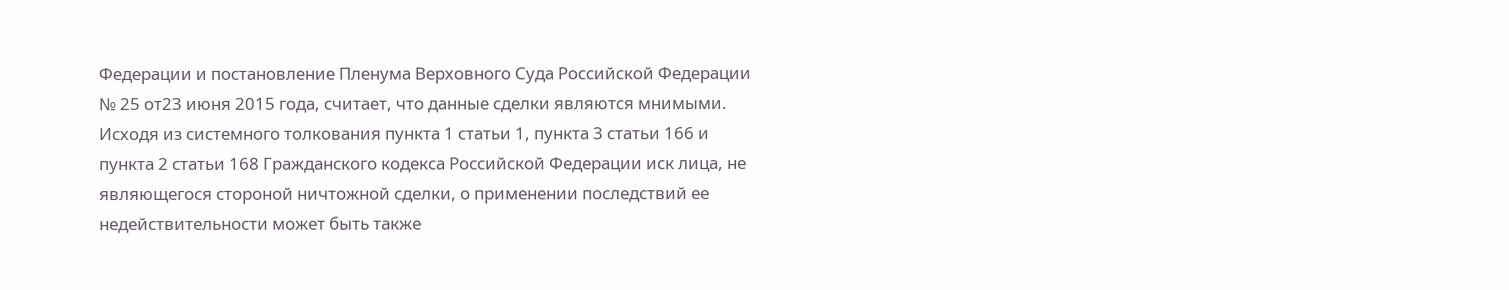Федерации и постановление Пленума Верховного Суда Российской Федерации № 25 от23 июня 2015 года, считает, что данные сделки являются мнимыми. Исходя из системного толкования пункта 1 статьи 1, пункта 3 статьи 166 и пункта 2 статьи 168 Гражданского кодекса Российской Федерации иск лица, не являющегося стороной ничтожной сделки, о применении последствий ее недействительности может быть также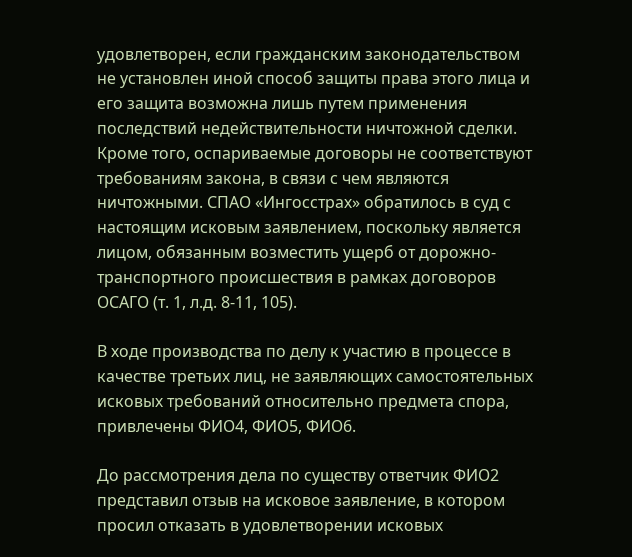удовлетворен, если гражданским законодательством не установлен иной способ защиты права этого лица и его защита возможна лишь путем применения последствий недействительности ничтожной сделки. Кроме того, оспариваемые договоры не соответствуют требованиям закона, в связи с чем являются ничтожными. СПАО «Ингосстрах» обратилось в суд с настоящим исковым заявлением, поскольку является лицом, обязанным возместить ущерб от дорожно-транспортного происшествия в рамках договоров ОСАГО (т. 1, л.д. 8-11, 105).

В ходе производства по делу к участию в процессе в качестве третьих лиц, не заявляющих самостоятельных исковых требований относительно предмета спора, привлечены ФИО4, ФИО5, ФИО6.

До рассмотрения дела по существу ответчик ФИО2 представил отзыв на исковое заявление, в котором просил отказать в удовлетворении исковых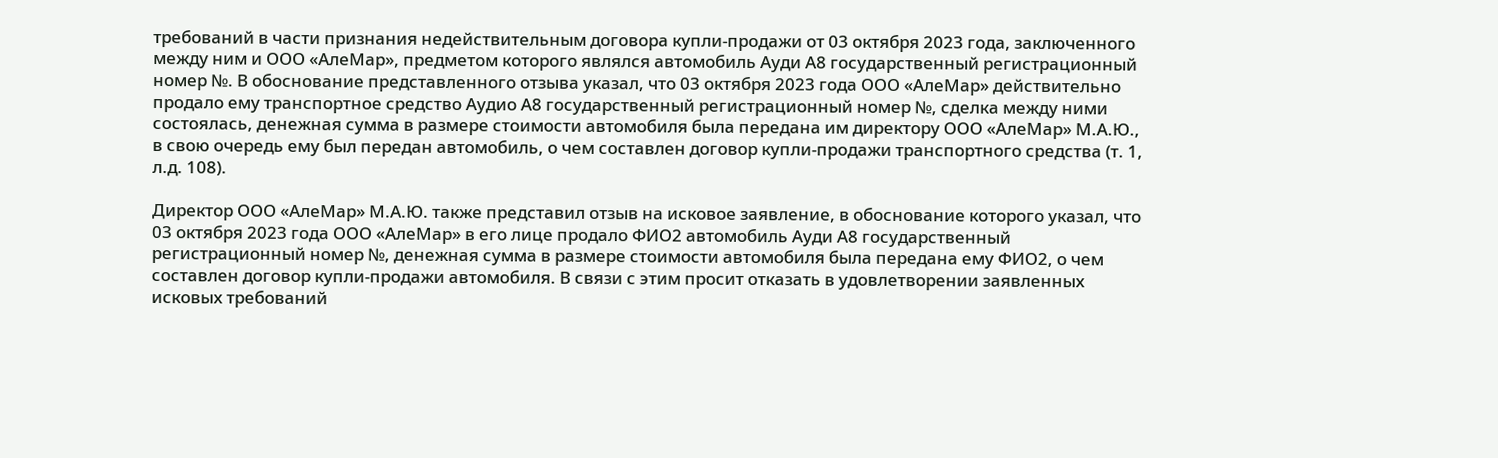требований в части признания недействительным договора купли-продажи от 03 октября 2023 года, заключенного между ним и ООО «АлеМар», предметом которого являлся автомобиль Ауди А8 государственный регистрационный номер №. В обоснование представленного отзыва указал, что 03 октября 2023 года ООО «АлеМар» действительно продало ему транспортное средство Аудио А8 государственный регистрационный номер №, сделка между ними состоялась, денежная сумма в размере стоимости автомобиля была передана им директору ООО «АлеМар» М.А.Ю., в свою очередь ему был передан автомобиль, о чем составлен договор купли-продажи транспортного средства (т. 1, л.д. 108).

Директор ООО «АлеМар» М.А.Ю. также представил отзыв на исковое заявление, в обоснование которого указал, что 03 октября 2023 года ООО «АлеМар» в его лице продало ФИО2 автомобиль Ауди А8 государственный регистрационный номер №, денежная сумма в размере стоимости автомобиля была передана ему ФИО2, о чем составлен договор купли-продажи автомобиля. В связи с этим просит отказать в удовлетворении заявленных исковых требований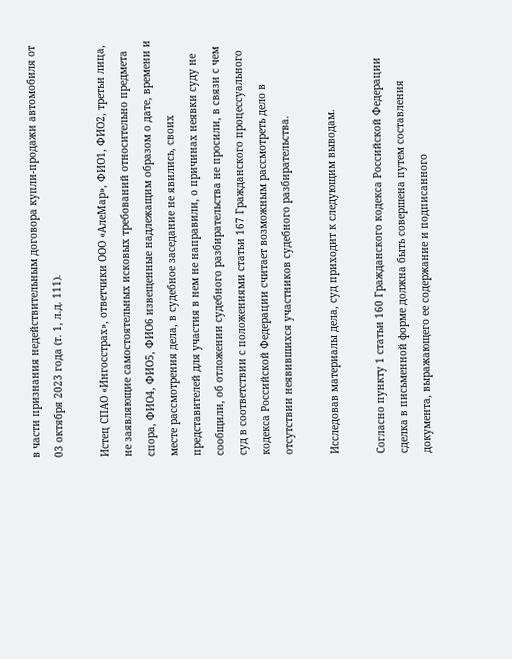в части признания недействительным договора купли-продажи автомобиля от 03 октября 2023 года (т. 1, л.д. 111).

Истец СПАО «Ингосстрах», ответчики ООО «АлеМар», ФИО1, ФИО2, третьи лица, не заявляющие самостоятельных исковых требований относительно предмета спора, ФИО4, ФИО5, ФИО6 извещенные надлежащим образом о дате, времени и месте рассмотрения дела, в судебное заседание не явились, своих представителей для участия в нем не направили, о причинах неявки суду не сообщили, об отложении судебного разбирательства не просили, в связи с чем суд в соответствии с положениями статьи 167 Гражданского процессуального кодекса Российской Федерации считает возможным рассмотреть дело в отсутствии неявившихся участников судебного разбирательства.

Исследовав материалы дела, суд приходит к следующим выводам.

Согласно пункту 1 статьи 160 Гражданского кодекса Российской Федерации сделка в письменной форме должна быть совершена путем составления документа, выражающего ее содержание и подписанного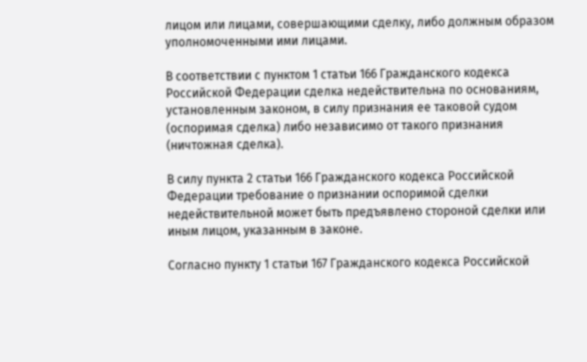лицом или лицами, совершающими сделку, либо должным образом уполномоченными ими лицами.

В соответствии с пунктом 1 статьи 166 Гражданского кодекса Российской Федерации сделка недействительна по основаниям, установленным законом, в силу признания ее таковой судом (оспоримая сделка) либо независимо от такого признания (ничтожная сделка).

В силу пункта 2 статьи 166 Гражданского кодекса Российской Федерации требование о признании оспоримой сделки недействительной может быть предъявлено стороной сделки или иным лицом, указанным в законе.

Согласно пункту 1 статьи 167 Гражданского кодекса Российской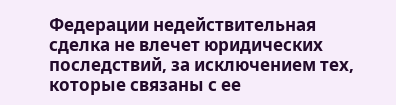Федерации недействительная сделка не влечет юридических последствий, за исключением тех, которые связаны с ее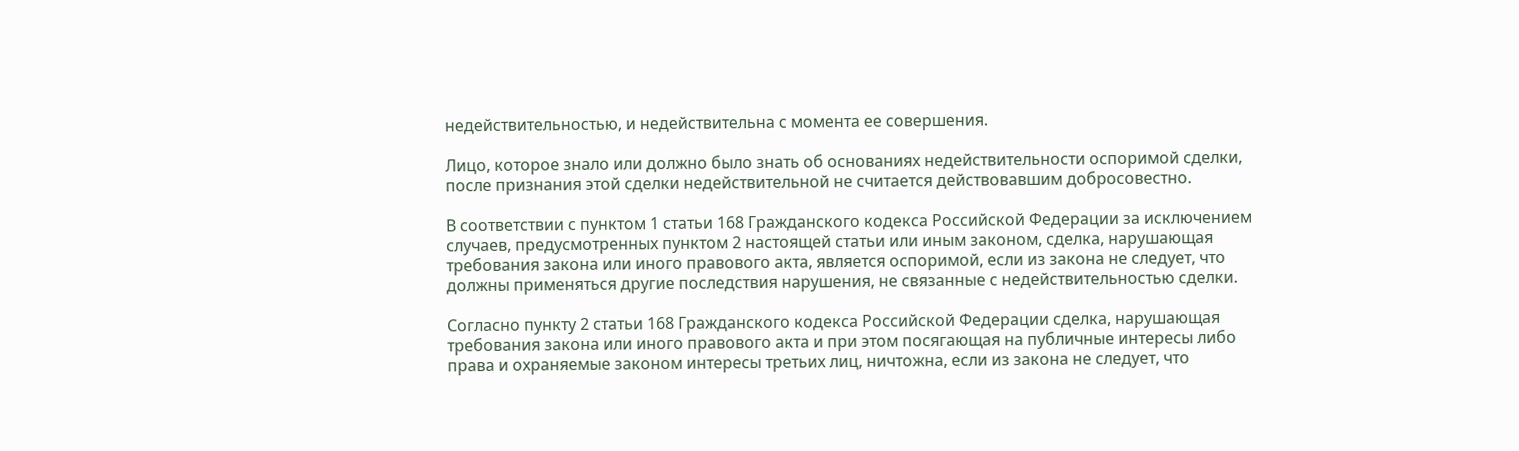недействительностью, и недействительна с момента ее совершения.

Лицо, которое знало или должно было знать об основаниях недействительности оспоримой сделки, после признания этой сделки недействительной не считается действовавшим добросовестно.

В соответствии с пунктом 1 статьи 168 Гражданского кодекса Российской Федерации за исключением случаев, предусмотренных пунктом 2 настоящей статьи или иным законом, сделка, нарушающая требования закона или иного правового акта, является оспоримой, если из закона не следует, что должны применяться другие последствия нарушения, не связанные с недействительностью сделки.

Согласно пункту 2 статьи 168 Гражданского кодекса Российской Федерации сделка, нарушающая требования закона или иного правового акта и при этом посягающая на публичные интересы либо права и охраняемые законом интересы третьих лиц, ничтожна, если из закона не следует, что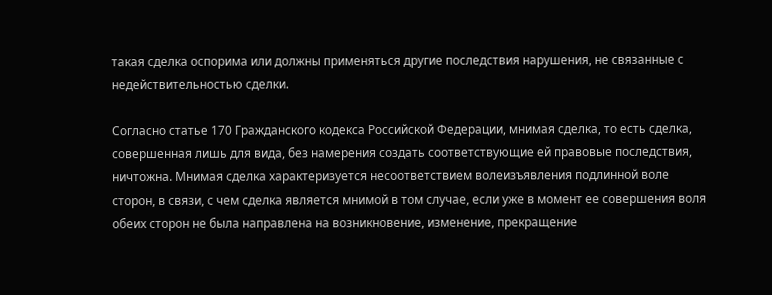такая сделка оспорима или должны применяться другие последствия нарушения, не связанные с недействительностью сделки.

Согласно статье 170 Гражданского кодекса Российской Федерации, мнимая сделка, то есть сделка, совершенная лишь для вида, без намерения создать соответствующие ей правовые последствия, ничтожна. Мнимая сделка характеризуется несоответствием волеизъявления подлинной воле сторон, в связи, с чем сделка является мнимой в том случае, если уже в момент ее совершения воля обеих сторон не была направлена на возникновение, изменение, прекращение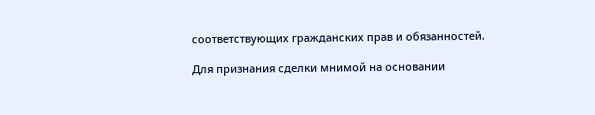соответствующих гражданских прав и обязанностей.

Для признания сделки мнимой на основании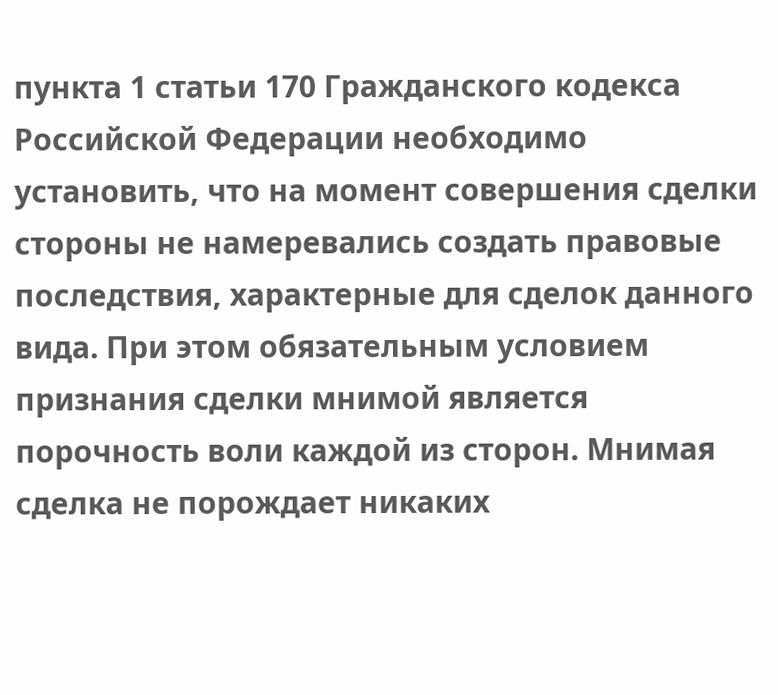пункта 1 статьи 170 Гражданского кодекса Российской Федерации необходимо установить, что на момент совершения сделки стороны не намеревались создать правовые последствия, характерные для сделок данного вида. При этом обязательным условием признания сделки мнимой является порочность воли каждой из сторон. Мнимая сделка не порождает никаких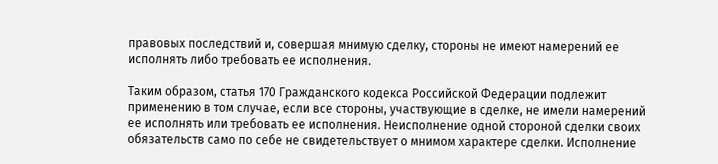правовых последствий и, совершая мнимую сделку, стороны не имеют намерений ее исполнять либо требовать ее исполнения.

Таким образом, статья 170 Гражданского кодекса Российской Федерации подлежит применению в том случае, если все стороны, участвующие в сделке, не имели намерений ее исполнять или требовать ее исполнения. Неисполнение одной стороной сделки своих обязательств само по себе не свидетельствует о мнимом характере сделки. Исполнение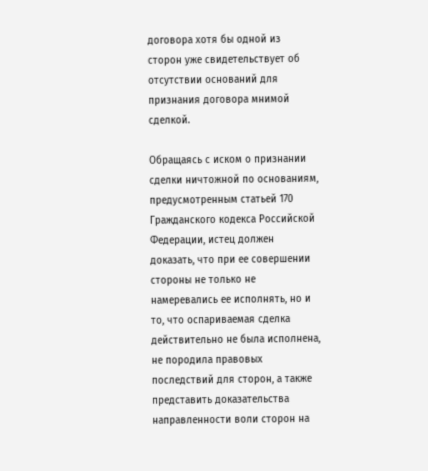договора хотя бы одной из сторон уже свидетельствует об отсутствии оснований для признания договора мнимой сделкой.

Обращаясь с иском о признании сделки ничтожной по основаниям, предусмотренным статьей 170 Гражданского кодекса Российской Федерации, истец должен доказать, что при ее совершении стороны не только не намеревались ее исполнять, но и то, что оспариваемая сделка действительно не была исполнена, не породила правовых последствий для сторон, а также представить доказательства направленности воли сторон на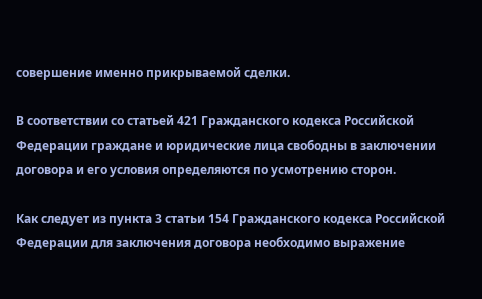совершение именно прикрываемой сделки.

В соответствии со статьей 421 Гражданского кодекса Российской Федерации граждане и юридические лица свободны в заключении договора и его условия определяются по усмотрению сторон.

Как следует из пункта 3 статьи 154 Гражданского кодекса Российской Федерации для заключения договора необходимо выражение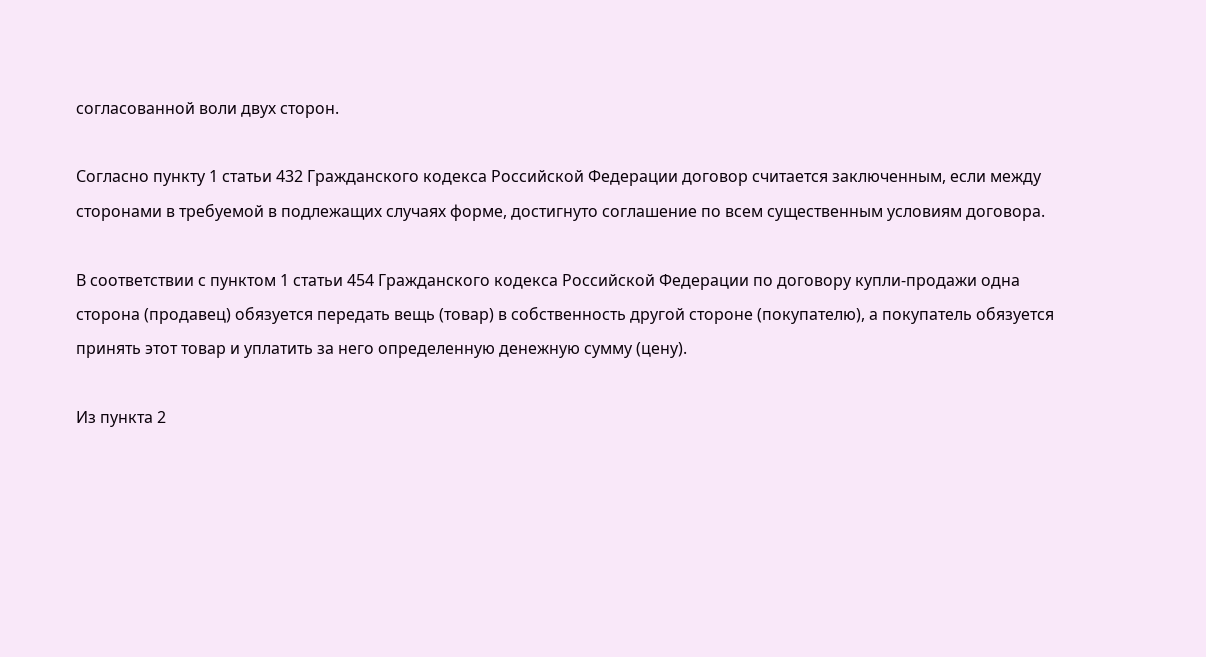согласованной воли двух сторон.

Согласно пункту 1 статьи 432 Гражданского кодекса Российской Федерации договор считается заключенным, если между сторонами в требуемой в подлежащих случаях форме, достигнуто соглашение по всем существенным условиям договора.

В соответствии с пунктом 1 статьи 454 Гражданского кодекса Российской Федерации по договору купли-продажи одна сторона (продавец) обязуется передать вещь (товар) в собственность другой стороне (покупателю), а покупатель обязуется принять этот товар и уплатить за него определенную денежную сумму (цену).

Из пункта 2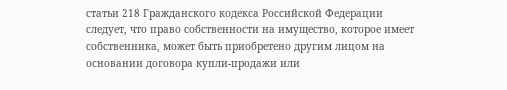статьи 218 Гражданского кодекса Российской Федерации следует, что право собственности на имущество, которое имеет собственника, может быть приобретено другим лицом на основании договора купли-продажи или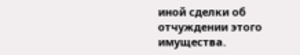иной сделки об отчуждении этого имущества.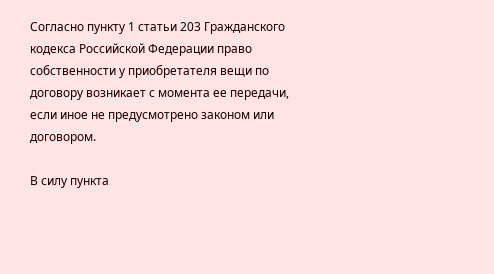Согласно пункту 1 статьи 203 Гражданского кодекса Российской Федерации право собственности у приобретателя вещи по договору возникает с момента ее передачи, если иное не предусмотрено законом или договором.

В силу пункта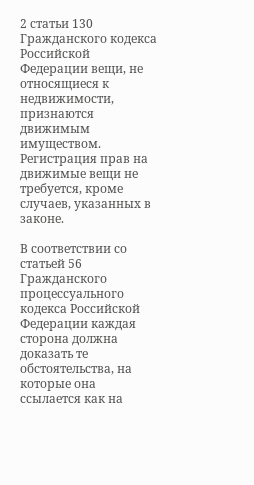2 статьи 130 Гражданского кодекса Российской Федерации вещи, не относящиеся к недвижимости, признаются движимым имуществом. Регистрация прав на движимые вещи не требуется, кроме случаев, указанных в законе.

В соответствии со статьей 56 Гражданского процессуального кодекса Российской Федерации каждая сторона должна доказать те обстоятельства, на которые она ссылается как на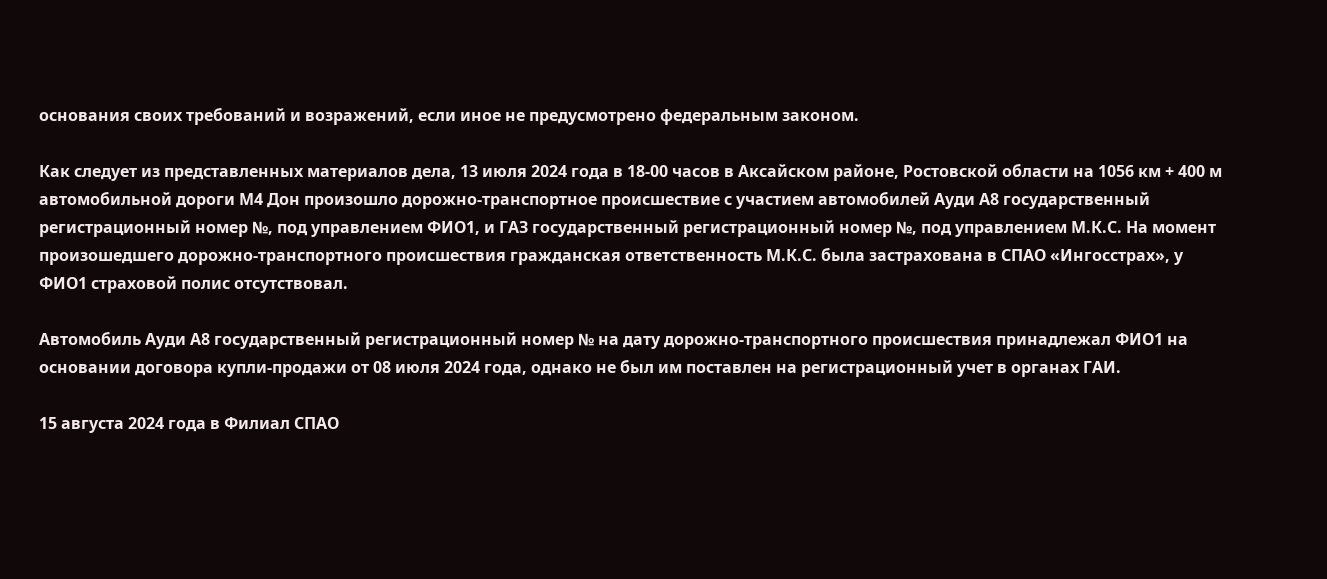основания своих требований и возражений, если иное не предусмотрено федеральным законом.

Как следует из представленных материалов дела, 13 июля 2024 года в 18-00 часов в Аксайском районе, Ростовской области на 1056 км + 400 м автомобильной дороги М4 Дон произошло дорожно-транспортное происшествие с участием автомобилей Ауди А8 государственный регистрационный номер №, под управлением ФИО1, и ГАЗ государственный регистрационный номер №, под управлением М.К.С. На момент произошедшего дорожно-транспортного происшествия гражданская ответственность М.К.С. была застрахована в СПАО «Ингосстрах», у ФИО1 страховой полис отсутствовал.

Автомобиль Ауди А8 государственный регистрационный номер № на дату дорожно-транспортного происшествия принадлежал ФИО1 на основании договора купли-продажи от 08 июля 2024 года, однако не был им поставлен на регистрационный учет в органах ГАИ.

15 августа 2024 года в Филиал СПАО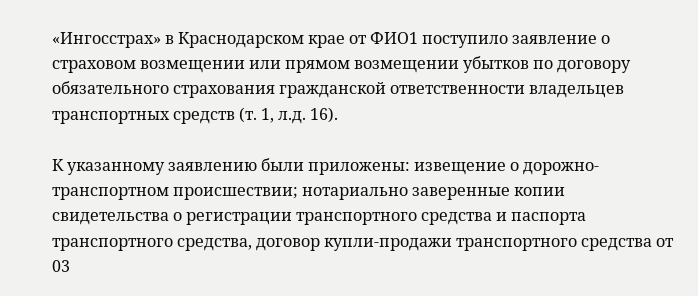«Ингосстрах» в Краснодарском крае от ФИО1 поступило заявление о страховом возмещении или прямом возмещении убытков по договору обязательного страхования гражданской ответственности владельцев транспортных средств (т. 1, л.д. 16).

К указанному заявлению были приложены: извещение о дорожно-транспортном происшествии; нотариально заверенные копии свидетельства о регистрации транспортного средства и паспорта транспортного средства, договор купли-продажи транспортного средства от 03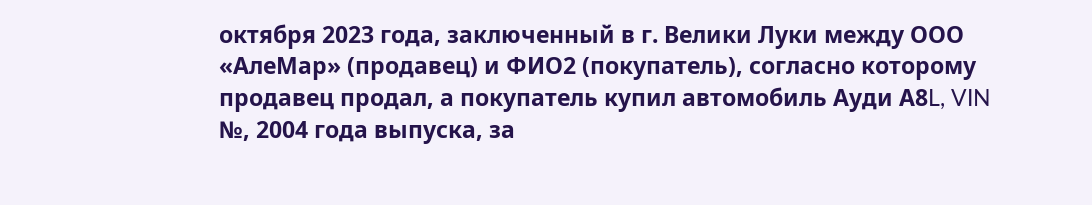октября 2023 года, заключенный в г. Велики Луки между ООО «АлеМар» (продавец) и ФИО2 (покупатель), согласно которому продавец продал, а покупатель купил автомобиль Ауди А8L, VIN №, 2004 года выпуска, за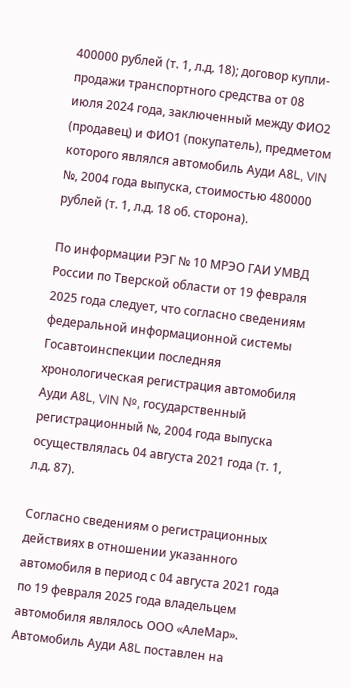400000 рублей (т. 1, л.д. 18); договор купли-продажи транспортного средства от 08 июля 2024 года, заключенный между ФИО2 (продавец) и ФИО1 (покупатель), предметом которого являлся автомобиль Ауди А8L, VIN №, 2004 года выпуска, стоимостью 480000 рублей (т. 1, л.д. 18 об. сторона).

По информации РЭГ № 10 МРЭО ГАИ УМВД России по Тверской области от 19 февраля 2025 года следует, что согласно сведениям федеральной информационной системы Госавтоинспекции последняя хронологическая регистрация автомобиля Ауди А8L, VIN №, государственный регистрационный №, 2004 года выпуска осуществлялась 04 августа 2021 года (т. 1, л.д. 87).

Согласно сведениям о регистрационных действиях в отношении указанного автомобиля в период с 04 августа 2021 года по 19 февраля 2025 года владельцем автомобиля являлось ООО «АлеМар». Автомобиль Ауди А8L поставлен на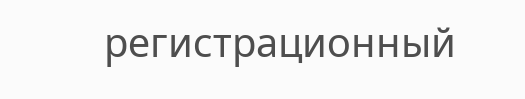регистрационный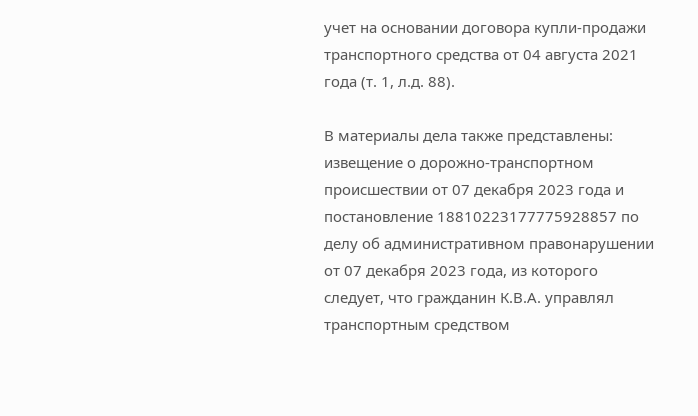учет на основании договора купли-продажи транспортного средства от 04 августа 2021 года (т. 1, л.д. 88).

В материалы дела также представлены: извещение о дорожно-транспортном происшествии от 07 декабря 2023 года и постановление 18810223177775928857 по делу об административном правонарушении от 07 декабря 2023 года, из которого следует, что гражданин К.В.А. управлял транспортным средством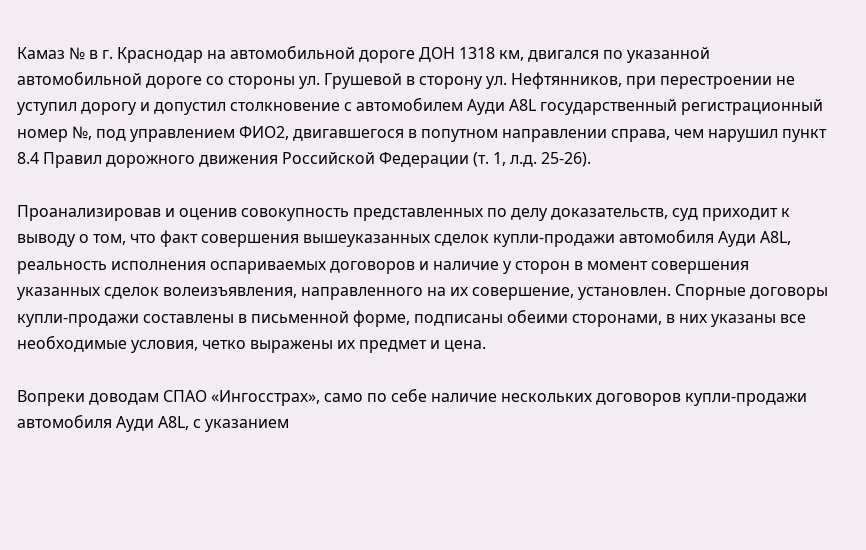Камаз № в г. Краснодар на автомобильной дороге ДОН 1318 км, двигался по указанной автомобильной дороге со стороны ул. Грушевой в сторону ул. Нефтянников, при перестроении не уступил дорогу и допустил столкновение с автомобилем Ауди А8L государственный регистрационный номер №, под управлением ФИО2, двигавшегося в попутном направлении справа, чем нарушил пункт 8.4 Правил дорожного движения Российской Федерации (т. 1, л.д. 25-26).

Проанализировав и оценив совокупность представленных по делу доказательств, суд приходит к выводу о том, что факт совершения вышеуказанных сделок купли-продажи автомобиля Ауди А8L, реальность исполнения оспариваемых договоров и наличие у сторон в момент совершения указанных сделок волеизъявления, направленного на их совершение, установлен. Спорные договоры купли-продажи составлены в письменной форме, подписаны обеими сторонами, в них указаны все необходимые условия, четко выражены их предмет и цена.

Вопреки доводам СПАО «Ингосстрах», само по себе наличие нескольких договоров купли-продажи автомобиля Ауди А8L, с указанием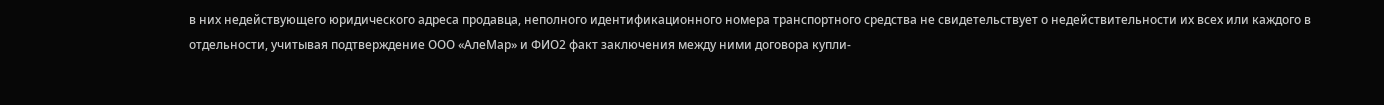в них недействующего юридического адреса продавца, неполного идентификационного номера транспортного средства не свидетельствует о недействительности их всех или каждого в отдельности, учитывая подтверждение ООО «АлеМар» и ФИО2 факт заключения между ними договора купли-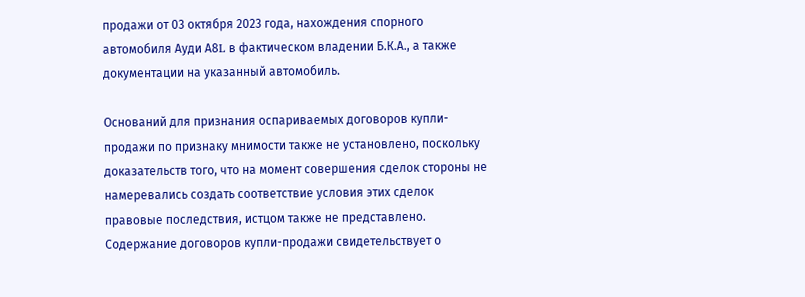продажи от 03 октября 2023 года, нахождения спорного автомобиля Ауди А8L в фактическом владении Б.К.А., а также документации на указанный автомобиль.

Оснований для признания оспариваемых договоров купли-продажи по признаку мнимости также не установлено, поскольку доказательств того, что на момент совершения сделок стороны не намеревались создать соответствие условия этих сделок правовые последствия, истцом также не представлено. Содержание договоров купли-продажи свидетельствует о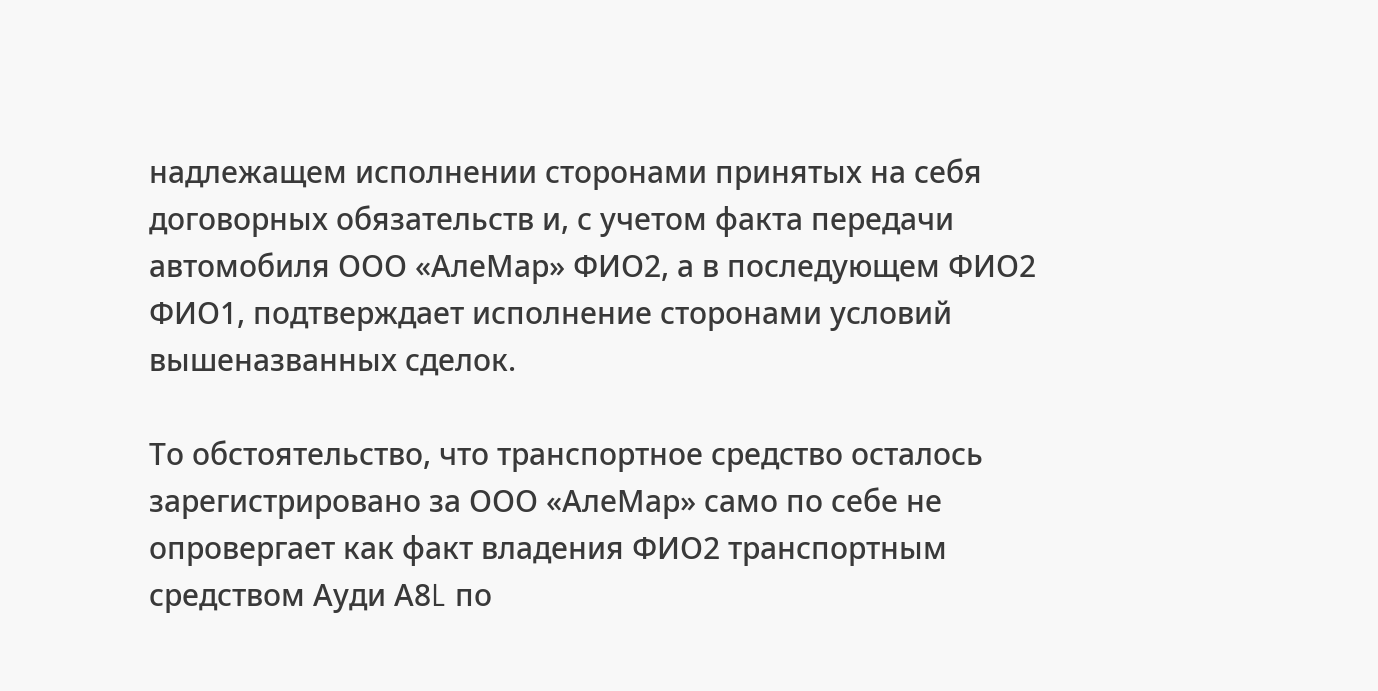надлежащем исполнении сторонами принятых на себя договорных обязательств и, с учетом факта передачи автомобиля ООО «АлеМар» ФИО2, а в последующем ФИО2 ФИО1, подтверждает исполнение сторонами условий вышеназванных сделок.

То обстоятельство, что транспортное средство осталось зарегистрировано за ООО «АлеМар» само по себе не опровергает как факт владения ФИО2 транспортным средством Ауди А8L по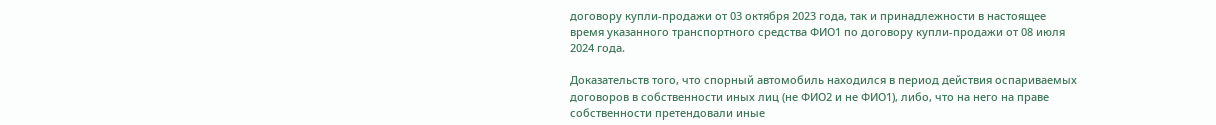договору купли-продажи от 03 октября 2023 года, так и принадлежности в настоящее время указанного транспортного средства ФИО1 по договору купли-продажи от 08 июля 2024 года.

Доказательств того, что спорный автомобиль находился в период действия оспариваемых договоров в собственности иных лиц (не ФИО2 и не ФИО1), либо, что на него на праве собственности претендовали иные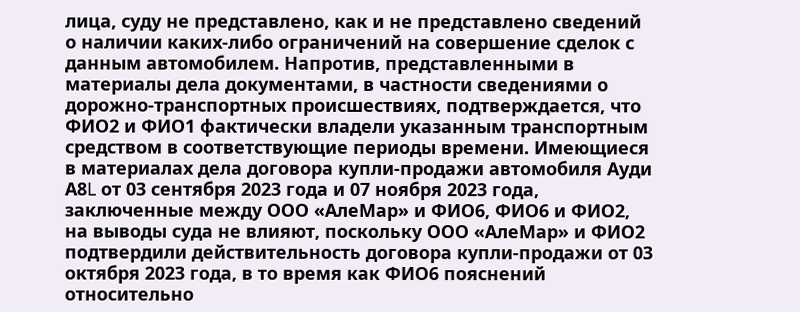лица, суду не представлено, как и не представлено сведений о наличии каких-либо ограничений на совершение сделок с данным автомобилем. Напротив, представленными в материалы дела документами, в частности сведениями о дорожно-транспортных происшествиях, подтверждается, что ФИО2 и ФИО1 фактически владели указанным транспортным средством в соответствующие периоды времени. Имеющиеся в материалах дела договора купли-продажи автомобиля Ауди А8L от 03 сентября 2023 года и 07 ноября 2023 года, заключенные между ООО «АлеМар» и ФИО6, ФИО6 и ФИО2, на выводы суда не влияют, поскольку ООО «АлеМар» и ФИО2 подтвердили действительность договора купли-продажи от 03 октября 2023 года, в то время как ФИО6 пояснений относительно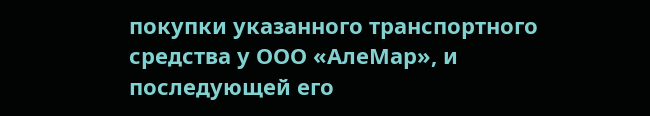покупки указанного транспортного средства у ООО «АлеМар», и последующей его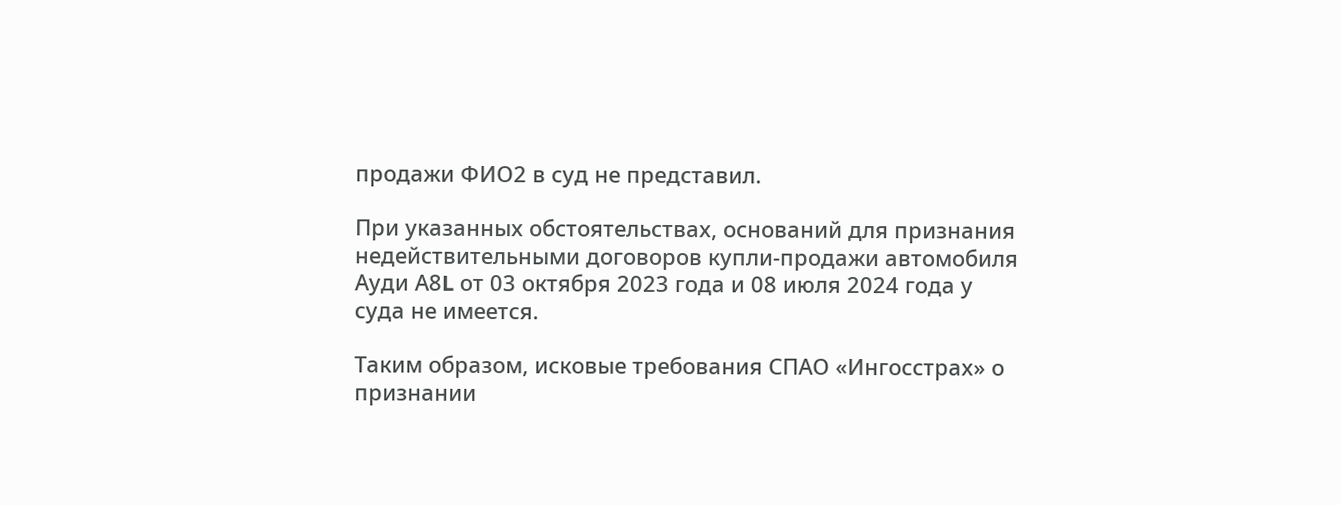продажи ФИО2 в суд не представил.

При указанных обстоятельствах, оснований для признания недействительными договоров купли-продажи автомобиля Ауди А8L от 03 октября 2023 года и 08 июля 2024 года у суда не имеется.

Таким образом, исковые требования СПАО «Ингосстрах» о признании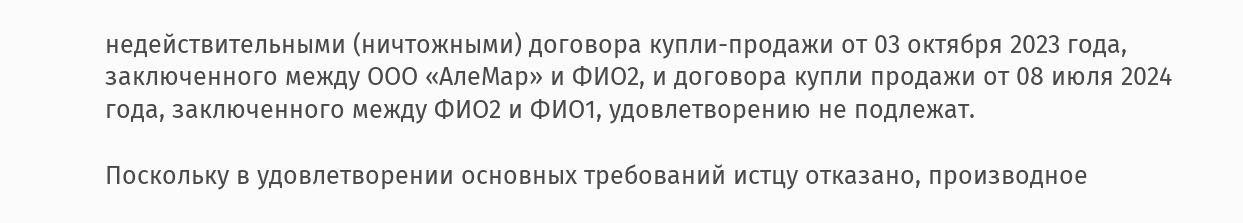недействительными (ничтожными) договора купли-продажи от 03 октября 2023 года, заключенного между ООО «АлеМар» и ФИО2, и договора купли продажи от 08 июля 2024 года, заключенного между ФИО2 и ФИО1, удовлетворению не подлежат.

Поскольку в удовлетворении основных требований истцу отказано, производное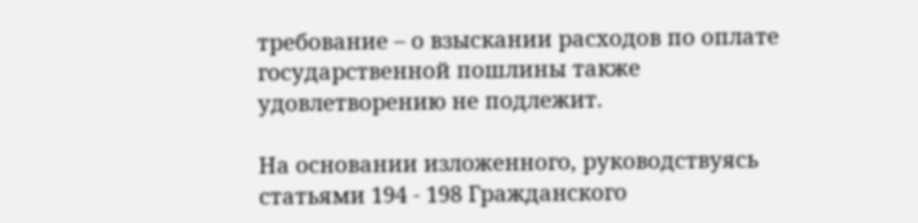требование – о взыскании расходов по оплате государственной пошлины также удовлетворению не подлежит.

На основании изложенного, руководствуясь статьями 194 - 198 Гражданского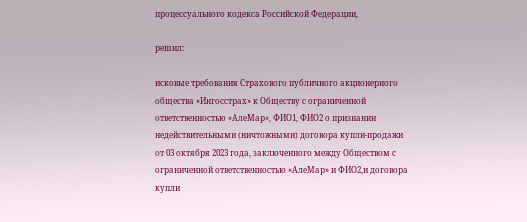процессуального кодекса Российской Федерации,

решил:

исковые требования Страхового публичного акционерного общества «Ингосстрах» к Обществу с ограниченной ответственностью «АлеМар», ФИО1, ФИО2 о признании недействительными (ничтожными) договора купли-продажи от 03 октября 2023 года, заключенного между Обществом с ограниченной ответственностью «АлеМар» и ФИО2,и договора купли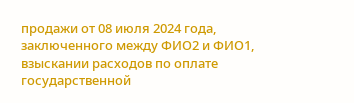продажи от 08 июля 2024 года, заключенного между ФИО2 и ФИО1, взыскании расходов по оплате государственной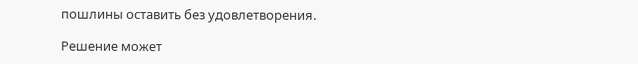пошлины оставить без удовлетворения.

Решение может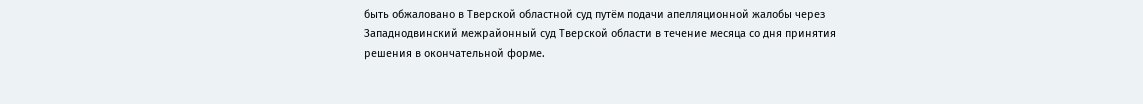быть обжаловано в Тверской областной суд путём подачи апелляционной жалобы через Западнодвинский межрайонный суд Тверской области в течение месяца со дня принятия решения в окончательной форме.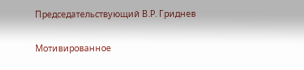Председательствующий В.Р. Гриднев

Мотивированное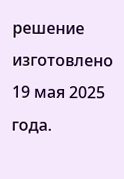решение изготовлено 19 мая 2025 года.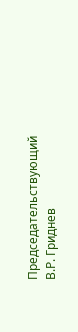Председательствующий В.Р. Гриднев